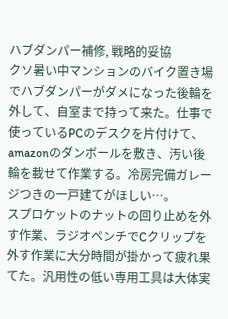ハブダンパー補修, 戦略的妥協
クソ暑い中マンションのバイク置き場でハブダンパーがダメになった後輪を外して、自室まで持って来た。仕事で使っているPCのデスクを片付けて、amazonのダンボールを敷き、汚い後輪を載せて作業する。冷房完備ガレージつきの一戸建てがほしい…。
スプロケットのナットの回り止めを外す作業、ラジオペンチでCクリップを外す作業に大分時間が掛かって疲れ果てた。汎用性の低い専用工具は大体実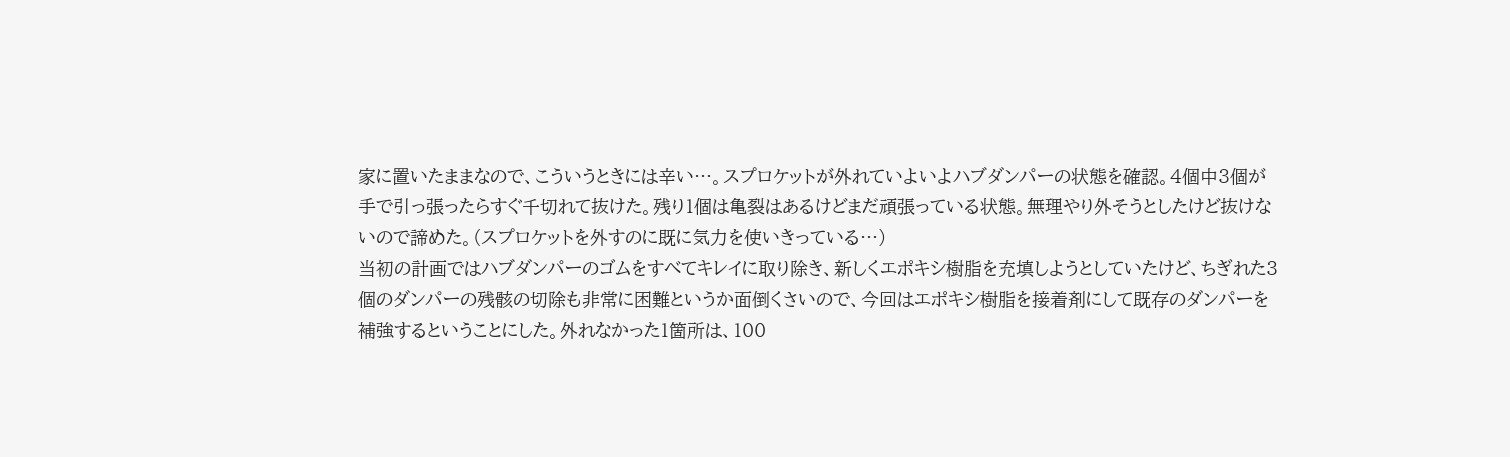家に置いたままなので、こういうときには辛い…。スプロケットが外れていよいよハブダンパーの状態を確認。4個中3個が手で引っ張ったらすぐ千切れて抜けた。残り1個は亀裂はあるけどまだ頑張っている状態。無理やり外そうとしたけど抜けないので諦めた。(スプロケットを外すのに既に気力を使いきっている…)
当初の計画ではハブダンパーのゴムをすべてキレイに取り除き、新しくエポキシ樹脂を充填しようとしていたけど、ちぎれた3個のダンパーの残骸の切除も非常に困難というか面倒くさいので、今回はエポキシ樹脂を接着剤にして既存のダンパーを補強するということにした。外れなかった1箇所は、100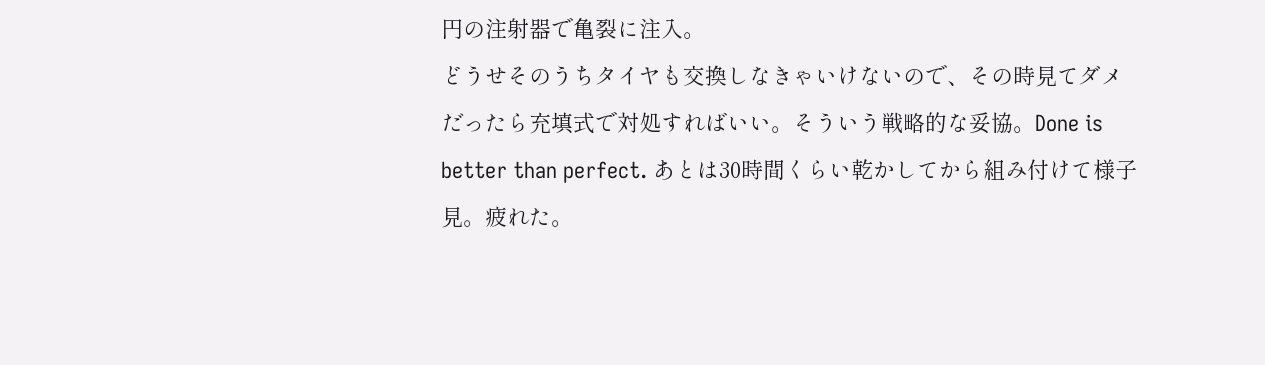円の注射器で亀裂に注入。
どうせそのうちタイヤも交換しなきゃいけないので、その時見てダメだったら充填式で対処すればいい。そういう戦略的な妥協。Done is better than perfect. あとは30時間くらい乾かしてから組み付けて様子見。疲れた。